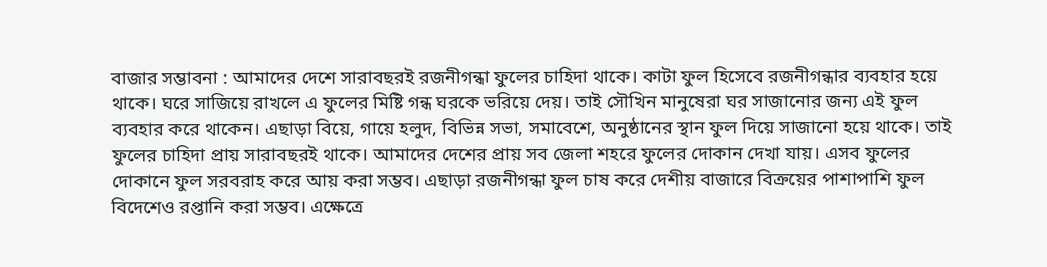বাজার সম্ভাবনা : আমাদের দেশে সারাবছরই রজনীগন্ধা ফুলের চাহিদা থাকে। কাটা ফুল হিসেবে রজনীগন্ধার ব্যবহার হয়ে থাকে। ঘরে সাজিয়ে রাখলে এ ফুলের মিষ্টি গন্ধ ঘরকে ভরিয়ে দেয়। তাই সৌখিন মানুষেরা ঘর সাজানোর জন্য এই ফুল ব্যবহার করে থাকেন। এছাড়া বিয়ে, গায়ে হলুদ, বিভিন্ন সভা, সমাবেশে, অনুষ্ঠানের স্থান ফুল দিয়ে সাজানো হয়ে থাকে। তাই ফুলের চাহিদা প্রায় সারাবছরই থাকে। আমাদের দেশের প্রায় সব জেলা শহরে ফুলের দোকান দেখা যায়। এসব ফুলের দোকানে ফুল সরবরাহ করে আয় করা সম্ভব। এছাড়া রজনীগন্ধা ফুল চাষ করে দেশীয় বাজারে বিক্রয়ের পাশাপাশি ফুল বিদেশেও রপ্তানি করা সম্ভব। এক্ষেত্রে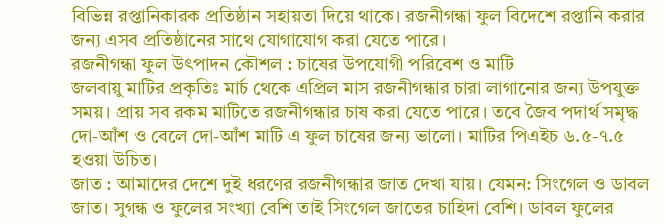বিভিন্ন রপ্তানিকারক প্রতিষ্ঠান সহায়তা দিয়ে থাকে। রজনীগন্ধা ফুল বিদেশে রপ্তানি করার জন্য এসব প্রতিষ্ঠানের সাথে যোগাযোগ করা যেতে পারে।
রজনীগন্ধা ফুল উৎপাদন কৌশল : চাষের উপযোগী পরিবেশ ও মাটি
জলবায়ু মাটির প্রকৃতিঃ মার্চ থেকে এপ্রিল মাস রজনীগন্ধার চারা লাগানোর জন্য উপযুক্ত সময়। প্রায় সব রকম মাটিতে রজনীগন্ধার চাষ করা যেতে পারে। তবে জৈব পদার্থ সমৃদ্ধ দো-আঁশ ও বেলে দো-আঁশ মাটি এ ফুল চাষের জন্য ভালো। মাটির পিএইচ ৬.৫-৭.৫ হওয়া উচিত।
জাত : আমাদের দেশে দুই ধরণের রজনীগন্ধার জাত দেখা যায়। যেমন: সিংগেল ও ডাবল জাত। সুগন্ধ ও ফুলের সংখ্যা বেশি তাই সিংগেল জাতের চাহিদা বেশি। ডাবল ফুলের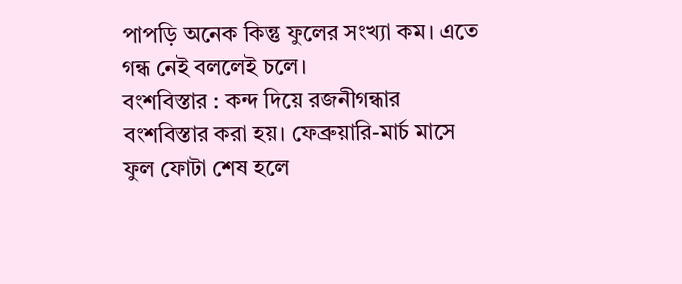পাপড়ি অনেক কিন্তু ফুলের সংখ্যা কম। এতে গন্ধ নেই বললেই চলে।
বংশবিস্তার : কন্দ দিয়ে রজনীগন্ধার বংশবিস্তার করা হয়। ফেব্রুয়ারি-মার্চ মাসে ফুল ফোটা শেষ হলে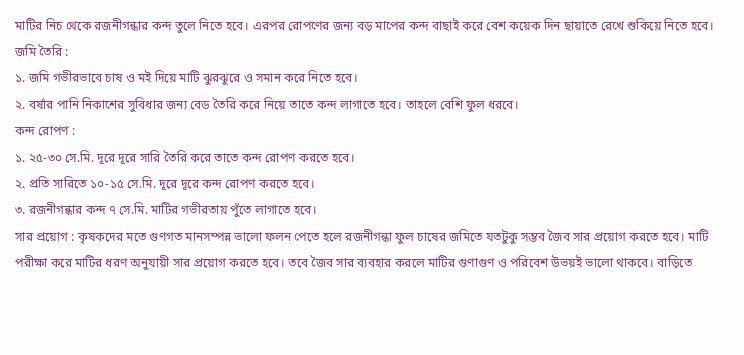মাটির নিচ থেকে রজনীগন্ধার কন্দ তুলে নিতে হবে। এরপর রোপণের জন্য বড় মাপের কন্দ বাছাই করে বেশ কয়েক দিন ছায়াতে রেখে শুকিয়ে নিতে হবে।
জমি তৈরি :
১. জমি গভীরভাবে চাষ ও মই দিয়ে মাটি ঝুরঝুরে ও সমান করে নিতে হবে।
২. বর্ষার পানি নিকাশের সুবিধার জন্য বেড তৈরি করে নিয়ে তাতে কন্দ লাগাতে হবে। তাহলে বেশি ফুল ধরবে।
কন্দ রোপণ :
১. ২৫-৩০ সে.মি. দূরে দূরে সারি তৈরি করে তাতে কন্দ রোপণ করতে হবে।
২. প্রতি সারিতে ১০-১৫ সে.মি. দূরে দূরে কন্দ রোপণ করতে হবে।
৩. রজনীগন্ধার কন্দ ৭ সে.মি. মাটির গভীরতায় পুঁতে লাগাতে হবে।
সার প্রয়োগ : কৃষকদের মতে গুণগত মানসম্পন্ন ভালো ফলন পেতে হলে রজনীগন্ধা ফুল চাষের জমিতে যতটুকু সম্ভব জৈব সার প্রয়োগ করতে হবে। মাটি পরীক্ষা করে মাটির ধরণ অনুযায়ী সার প্রয়োগ করতে হবে। তবে জৈব সার ব্যবহার করলে মাটির গুণাগুণ ও পরিবেশ উভয়ই ভালো থাকবে। বাড়িতে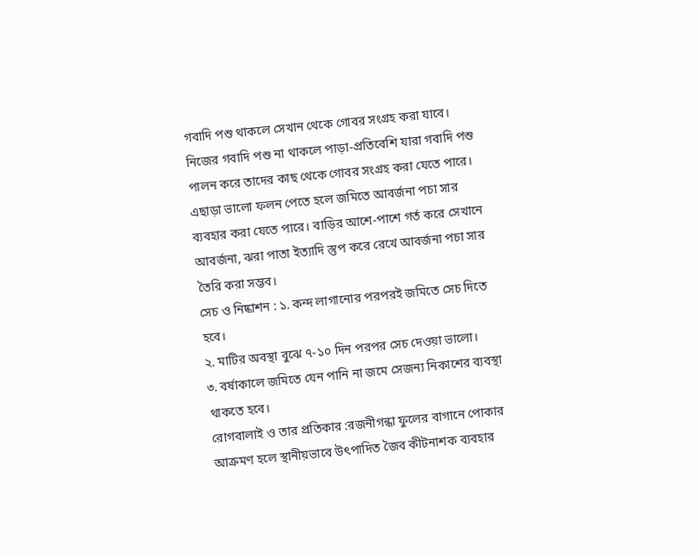গবাদি পশু থাকলে সেখান থেকে গোবর সংগ্রহ করা যাবে। নিজের গবাদি পশু না থাকলে পাড়া-প্রতিবেশি যারা গবাদি পশু পালন করে তাদের কাছ থেকে গোবর সংগ্রহ করা যেতে পারে। এছাড়া ভালো ফলন পেতে হলে জমিতে আবর্জনা পচা সার ব্যবহার করা যেতে পারে। বাড়ির আশে-পাশে গর্ত করে সেখানে আবর্জনা, ঝরা পাতা ইত্যাদি স্তুপ করে রেখে আবর্জনা পচা সার তৈরি করা সম্ভব।
সেচ ও নিষ্কাশন : ১. কন্দ লাগানোর পরপরই জমিতে সেচ দিতে হবে।
২. মাটির অবস্থা বুঝে ৭-১০ দিন পরপর সেচ দেওয়া ভালো।
৩. বর্ষাকালে জমিতে যেন পানি না জমে সেজন্য নিকাশের ব্যবস্থা থাকতে হবে।
রোগবালাই ও তার প্রতিকার :রজনীগন্ধা ফুলের বাগানে পোকার আক্রমণ হলে স্থানীয়ভাবে উৎপাদিত জৈব কীটনাশক ব্যবহার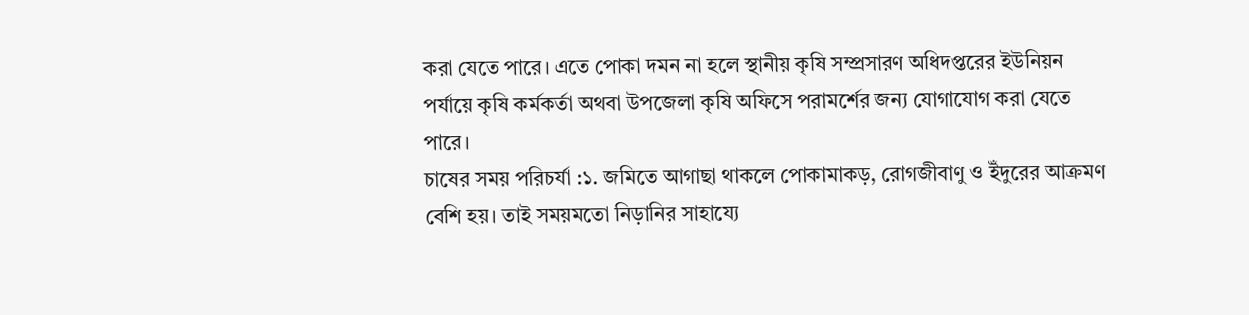করা যেতে পারে। এতে পোকা দমন না হলে স্থানীয় কৃষি সম্প্রসারণ অধিদপ্তরের ইউনিয়ন পর্যায়ে কৃষি কর্মকর্তা অথবা উপজেলা কৃষি অফিসে পরামর্শের জন্য যোগাযোগ করা যেতে পারে।
চাষের সময় পরিচর্যা :১. জমিতে আগাছা থাকলে পোকামাকড়, রোগজীবাণু ও ইঁদুরের আক্রমণ বেশি হয়। তাই সময়মতো নিড়ানির সাহায্যে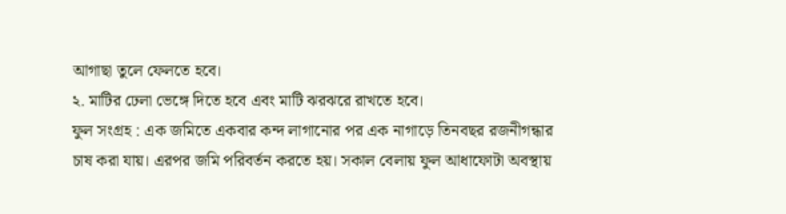আগাছা তুলে ফেলতে হবে।
২. মাটির ঢেলা ভেঙ্গে দিতে হবে এবং মাটি ঝরঝরে রাখতে হবে।
ফুল সংগ্রহ : এক জমিতে একবার কন্দ লাগানোর পর এক নাগাড়ে তিনবছর রজনীগন্ধার চাষ করা যায়। এরপর জমি পরিবর্তন করতে হয়। সকাল বেলায় ফুল আধাফোটা অবস্থায়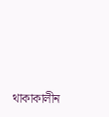থাকাকালীন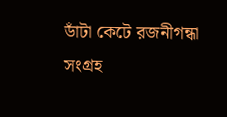ডাঁটা কেটে রজনীগন্ধা সংগ্রহ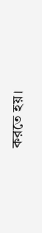করতে হয়।